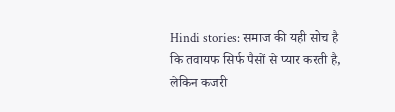Hindi stories: समाज की यही सोच है कि तवायफ सिर्फ पैसों से प्यार करती है, लेकिन कजरी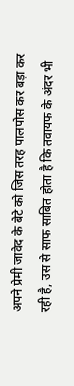अपने प्रेमी जावेद के बेटे को जिस तरह पालपोस कर बड़ा कर रही है, उस से साफ साबित होता है कि तवायफ के अंदर भी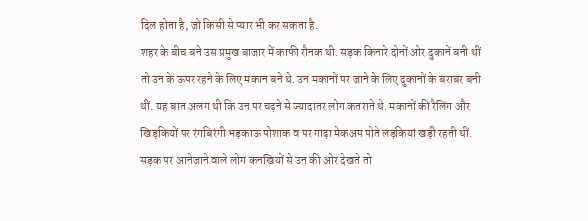दिल होता है, जो किसी से प्यार भी कर सकता है.
शहर के बीच बने उस प्रमुख बाजार में काफी रौनक थी. सड़क किनारे दोनों ओर दुकानें बनी थीं तो उन के ऊपर रहने के लिए मकान बने थे. उन मकानों पर जाने के लिए दुकानों के बराबर बनी थीं. यह बात अलग थी कि उन पर चढ़ने से ज्यादातर लोग कतराते थे. मकानों की रैलिंग और खिड़कियों पर रंगबिरंगी भड़काऊ पोशाक व पर गाढ़ा मेकअप पोते लड़कियां खड़ी रहती थीं. सड़क पर आनेजाने वाले लोग कनखियों से उन की ओर देखते तो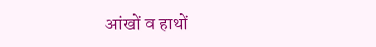आंखों व हाथों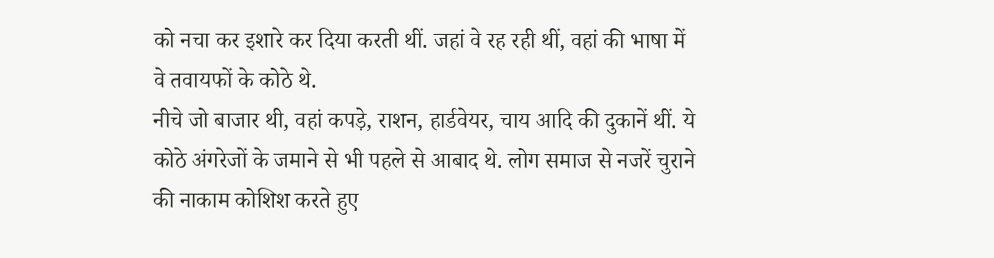को नचा कर इशारे कर दिया करती थीं. जहां वे रह रही थीं, वहां की भाषा में वे तवायफों के कोठे थे.
नीचे जो बाजार थी, वहां कपड़े, राशन, हार्डवेयर, चाय आदि की दुकानें थीं. ये कोठे अंगरेजों के जमाने से भी पहले से आबाद थे. लोग समाज से नजरें चुराने की नाकाम कोशिश करते हुए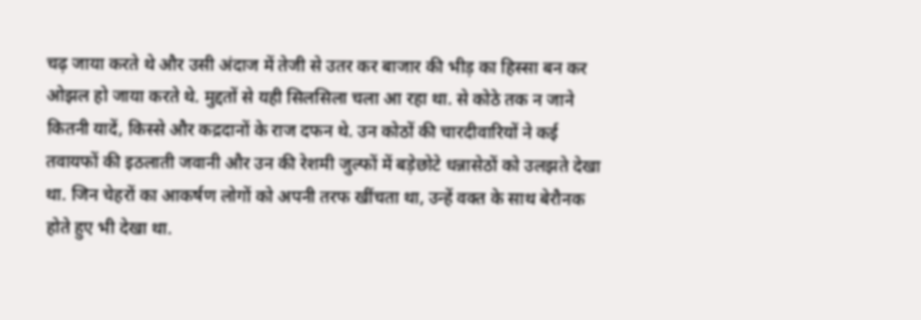चढ़ जाया करते थे और उसी अंदाज में तेजी से उतर कर बाजार की भीड़ का हिस्सा बन कर ओझल हो जाया करते थे. मुद्दतों से यही सिलसिला चला आ रहा था. से कोठे तक न जाने कितनी यादें, किस्से और कद्रदानों के राज दफन थे. उन कोठों की चारदीवारियों ने कई तवायफों की इठलाती जवानी और उन की रेशमी जुल्फों में बड़ेछोटे धन्नासेठों को उलझते देखा था. जिन चेहरों का आकर्षण लोगों को अपनी तरफ खींचता था, उन्हें वक्त के साथ बेरौनक होते हुए भी देखा था.